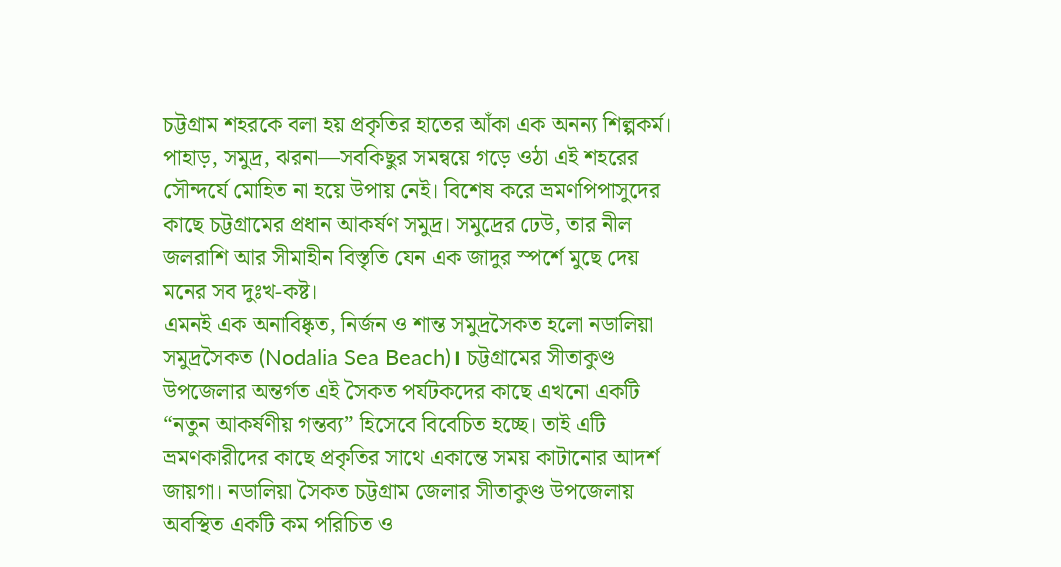চট্টগ্রাম শহরকে বলা হয় প্রকৃতির হাতের আঁকা এক অনন্য শিল্পকর্ম। পাহাড়, সমুদ্র, ঝরনা—সবকিছুর সমন্বয়ে গড়ে ওঠা এই শহরের সৌন্দর্যে মোহিত না হয়ে উপায় নেই। বিশেষ করে ভ্রমণপিপাসুদের কাছে চট্টগ্রামের প্রধান আকর্ষণ সমুদ্র। সমুদ্রের ঢেউ, তার নীল জলরাশি আর সীমাহীন বিস্তৃতি যেন এক জাদুর স্পর্শে মুছে দেয় মনের সব দুঃখ-কষ্ট।
এমনই এক অনাবিষ্কৃত, নির্জন ও শান্ত সমুদ্রসৈকত হলো নডালিয়া সমুদ্রসৈকত (Nodalia Sea Beach)। চট্টগ্রামের সীতাকুণ্ড উপজেলার অন্তর্গত এই সৈকত পর্যটকদের কাছে এখনো একটি “নতুন আকর্ষণীয় গন্তব্য” হিসেবে বিবেচিত হচ্ছে। তাই এটি ভ্রমণকারীদের কাছে প্রকৃতির সাথে একান্তে সময় কাটানোর আদর্শ জায়গা। নডালিয়া সৈকত চট্টগ্রাম জেলার সীতাকুণ্ড উপজেলায় অবস্থিত একটি কম পরিচিত ও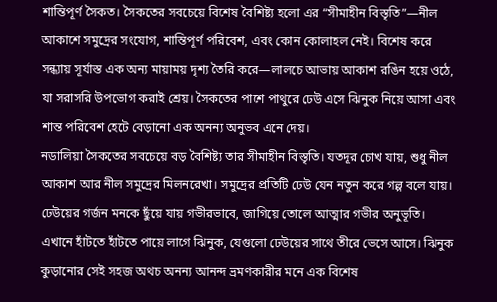শান্তিপূর্ণ সৈকত। সৈকতের সবচেয়ে বিশেষ বৈশিষ্ট্য হলো এর “সীমাহীন বিস্তৃতি”—নীল আকাশে সমুদ্রের সংযোগ, শান্তিপূর্ণ পরিবেশ, এবং কোন কোলাহল নেই। বিশেষ করে সন্ধ্যায় সূর্যাস্ত এক অন্য মায়াময় দৃশ্য তৈরি করে—লালচে আভায় আকাশ রঙিন হয়ে ওঠে, যা সরাসরি উপভোগ করাই শ্রেয়। সৈকতের পাশে পাথুরে ঢেউ এসে ঝিনুক নিয়ে আসা এবং শান্ত পরিবেশ হেটে বেড়ানো এক অনন্য অনুভব এনে দেয়।
নডালিয়া সৈকতের সবচেয়ে বড় বৈশিষ্ট্য তার সীমাহীন বিস্তৃতি। যতদূর চোখ যায়, শুধু নীল আকাশ আর নীল সমুদ্রের মিলনরেখা। সমুদ্রের প্রতিটি ঢেউ যেন নতুন করে গল্প বলে যায়। ঢেউয়ের গর্জন মনকে ছুঁয়ে যায় গভীরভাবে, জাগিয়ে তোলে আত্মার গভীর অনুভূতি।
এখানে হাঁটতে হাঁটতে পায়ে লাগে ঝিনুক, যেগুলো ঢেউয়ের সাথে তীরে ভেসে আসে। ঝিনুক কুড়ানোর সেই সহজ অথচ অনন্য আনন্দ ভ্রমণকারীর মনে এক বিশেষ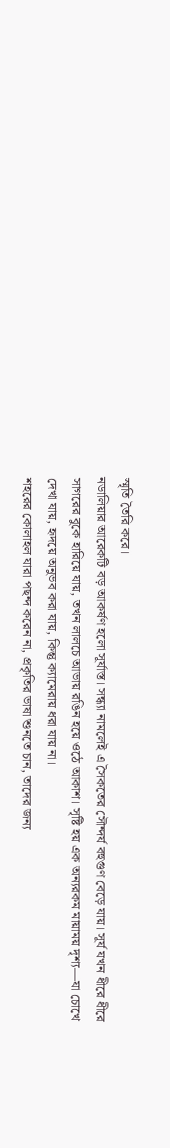স্মৃতি তৈরি করে।
নডালিয়ার আরেকটি বড় আকর্ষণ হলো সূর্যাস্ত। সন্ধ্যা নামলেই এ সৈকতের সৌন্দর্য বহুগুণ বেড়ে যায়। সূর্য যখন ধীরে ধীরে সাগরের বুকে হারিয়ে যায়, তখন লালচে আভায় রঙিন হয়ে ওঠে আকাশ। সৃষ্টি হয় এক অন্যরকম মায়াময় দৃশ্য—যা চোখে দেখা যায়, হৃদয়ে অনুভব করা যায়, কিন্তু ক্যামেরায় ধরা যায় না।
শহরের কোলাহল যারা পছন্দ করেন না, প্রকৃতির ভাষা শুনতে চান, তাদের জন্য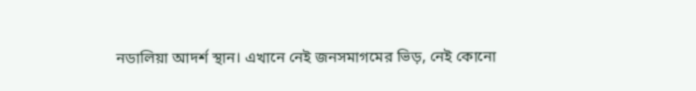নডালিয়া আদর্শ স্থান। এখানে নেই জনসমাগমের ভিড়, নেই কোনো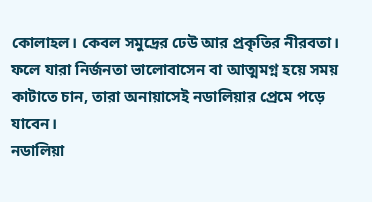কোলাহল। কেবল সমুদ্রের ঢেউ আর প্রকৃতির নীরবতা। ফলে যারা নির্জনতা ভালোবাসেন বা আত্মমগ্ন হয়ে সময় কাটাতে চান, তারা অনায়াসেই নডালিয়ার প্রেমে পড়ে যাবেন।
নডালিয়া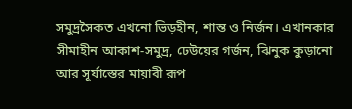সমুদ্রসৈকত এখনো ভিড়হীন, শান্ত ও নির্জন। এখানকার সীমাহীন আকাশ-সমুদ্র, ঢেউয়ের গর্জন, ঝিনুক কুড়ানো আর সূর্যাস্তের মায়াবী রূপ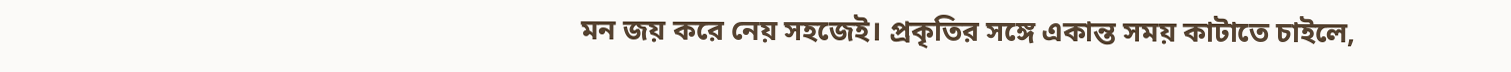মন জয় করে নেয় সহজেই। প্রকৃতির সঙ্গে একান্ত সময় কাটাতে চাইলে,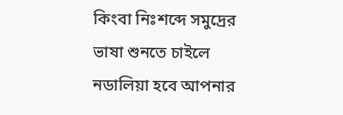কিংবা নিঃশব্দে সমুদ্রের ভাষা শুনতে চাইলে নডালিয়া হবে আপনার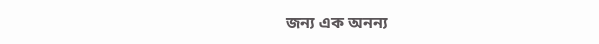জন্য এক অনন্য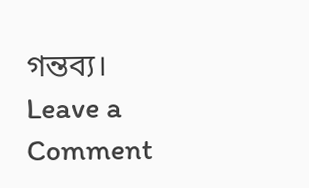গন্তব্য।
Leave a Comment